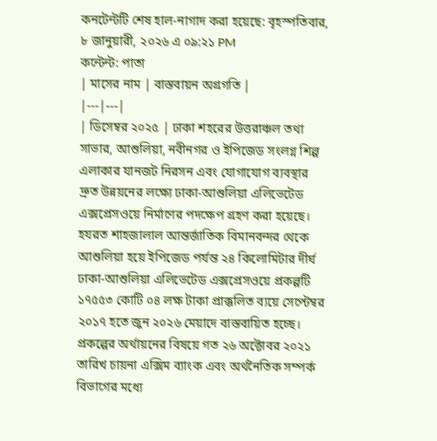কনটেন্টটি শেষ হাল-নাগাদ করা হয়েছে: বৃহস্পতিবার, ৮ জানুয়ারী, ২০২৬ এ ০৯:২১ PM
কন্টেন্ট: পাতা
| মাসের নাম | বাস্তবায়ন অগ্রগতি |
|---|---|
| ডিসেম্বর ২০২৫ | ঢাকা শহরের উত্তরাঞ্চল তথা সাভার, আশুলিয়া, নবীনগর ও ইপিজেড সংলগ্ন শিল্প এলাকার যানজট নিরসন এবং যোগাযোগ ব্যবস্থার দ্রুত উন্নয়নের লক্ষ্যে ঢাকা-আশুলিয়া এলিভেটেড এক্সপ্রেসওয়ে নির্মাণের পদক্ষেপ গ্রহণ করা হয়েছে। হযরত শাহজালাল আন্তর্জাতিক বিমানবন্দর থেকে আশুলিয়া হয়ে ইপিজেড পর্যন্ত ২৪ কিলোমিটার দীর্ঘ ঢাকা-আশুলিয়া এলিভেটেড এক্সপ্রেসওয়ে প্রকল্পটি ১৭৫৫৩ কোটি ০৪ লক্ষ টাকা প্রাক্কলিত ব্যয়ে সেপ্টেম্বর ২০১৭ হতে জুন ২০২৬ মেয়াদে বাস্তবায়িত হচ্ছে। প্রকল্পের অর্থায়নের বিষয়ে গত ২৬ অক্টোবর ২০২১ তারিখ চায়না এক্সিম ব্যাংক এবং অর্থনৈতিক সম্পর্ক বিভাগের মধ্যে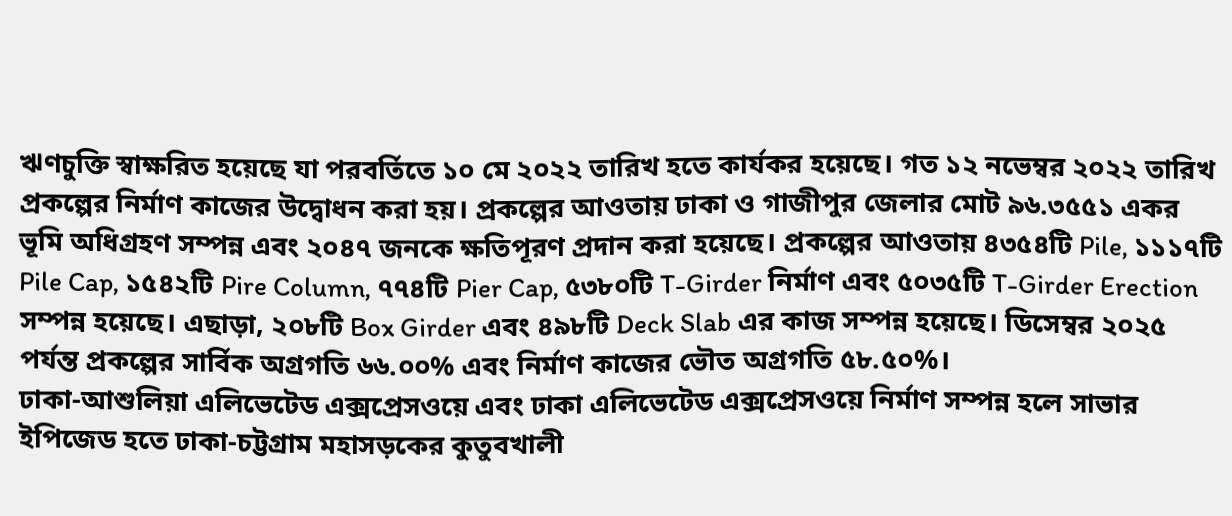ঋণচুক্তি স্বাক্ষরিত হয়েছে যা পরবর্তিতে ১০ মে ২০২২ তারিখ হতে কার্যকর হয়েছে। গত ১২ নভেম্বর ২০২২ তারিখ প্রকল্পের নির্মাণ কাজের উদ্বোধন করা হয়। প্রকল্পের আওতায় ঢাকা ও গাজীপুর জেলার মোট ৯৬.৩৫৫১ একর ভূমি অধিগ্রহণ সম্পন্ন এবং ২০৪৭ জনকে ক্ষতিপূরণ প্রদান করা হয়েছে। প্রকল্পের আওতায় ৪৩৫৪টি Pile, ১১১৭টি Pile Cap, ১৫৪২টি Pire Column, ৭৭৪টি Pier Cap, ৫৩৮০টি T-Girder নির্মাণ এবং ৫০৩৫টি T-Girder Erection সম্পন্ন হয়েছে। এছাড়া, ২০৮টি Box Girder এবং ৪৯৮টি Deck Slab এর কাজ সম্পন্ন হয়েছে। ডিসেম্বর ২০২৫ পর্যন্ত প্রকল্পের সার্বিক অগ্রগতি ৬৬.০০% এবং নির্মাণ কাজের ভৌত অগ্রগতি ৫৮.৫০%।
ঢাকা-আশুলিয়া এলিভেটেড এক্সপ্রেসওয়ে এবং ঢাকা এলিভেটেড এক্সপ্রেসওয়ে নির্মাণ সম্পন্ন হলে সাভার ইপিজেড হতে ঢাকা-চট্টগ্রাম মহাসড়কের কুতুবখালী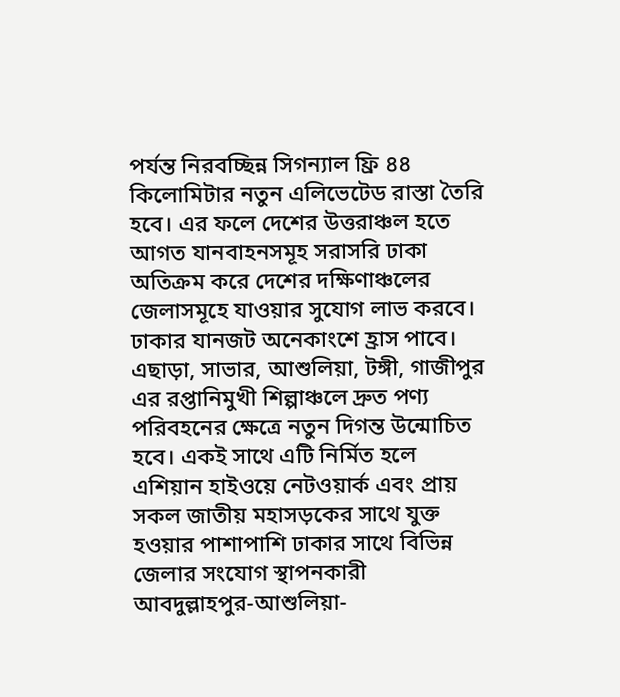পর্যন্ত নিরবচ্ছিন্ন সিগন্যাল ফ্রি ৪৪ কিলোমিটার নতুন এলিভেটেড রাস্তা তৈরি হবে। এর ফলে দেশের উত্তরাঞ্চল হতে আগত যানবাহনসমূহ সরাসরি ঢাকা অতিক্রম করে দেশের দক্ষিণাঞ্চলের জেলাসমূহে যাওয়ার সুযোগ লাভ করবে। ঢাকার যানজট অনেকাংশে হ্রাস পাবে। এছাড়া, সাভার, আশুলিয়া, টঙ্গী, গাজীপুর এর রপ্তানিমুখী শিল্পাঞ্চলে দ্রুত পণ্য পরিবহনের ক্ষেত্রে নতুন দিগন্ত উন্মোচিত হবে। একই সাথে এটি নির্মিত হলে এশিয়ান হাইওয়ে নেটওয়ার্ক এবং প্রায় সকল জাতীয় মহাসড়কের সাথে যুক্ত হওয়ার পাশাপাশি ঢাকার সাথে বিভিন্ন জেলার সংযোগ স্থাপনকারী আবদুল্লাহপুর-আশুলিয়া-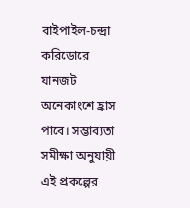বাইপাইল-চন্দ্রা করিডোরে যানজট অনেকাংশে হ্রাস পাবে। সম্ভাব্যতা সমীক্ষা অনুযায়ী এই প্রকল্পের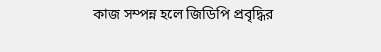কাজ সম্পন্ন হলে জিডিপি প্রবৃদ্ধির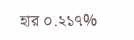হার ০.২১৭%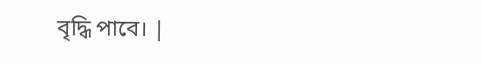বৃদ্ধি পাবে। |